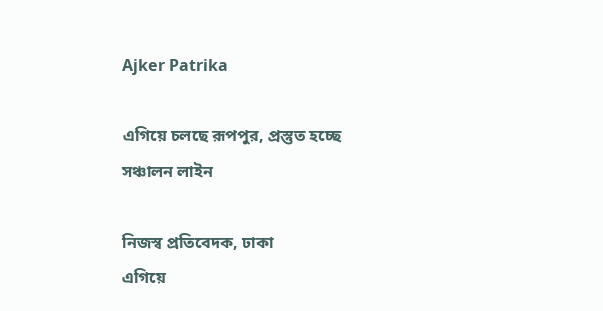Ajker Patrika

এগিয়ে চলছে রূপপুর, প্রস্তুত হচ্ছে সঞ্চালন লাইন

নিজস্ব প্রতিবেদক, ঢাকা
এগিয়ে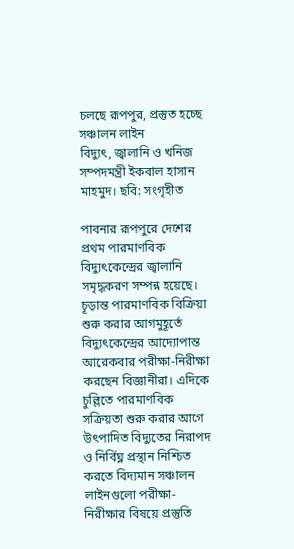চলছে রূপপুর, প্রস্তুত হচ্ছে সঞ্চালন লাইন
বিদ্যুৎ, জ্বালানি ও খনিজ সম্পদমন্ত্রী ইকবাল হাসান মাহমুদ। ছবি: সংগৃহীত

পাবনার রূপপুরে দেশের প্রথম পারমাণবিক বিদ্যুৎকেন্দ্রের জ্বালানি সমৃদ্ধকরণ সম্পন্ন হয়েছে। চূড়ান্ত পারমাণবিক বিক্রিয়া শুরু করার আগমুহূর্তে বিদ্যুৎকেন্দ্রের আদ্যোপান্ত আরেকবার পরীক্ষা-নিরীক্ষা করছেন বিজ্ঞানীরা। এদিকে চুল্লিতে পারমাণবিক সক্রিয়তা শুরু করার আগে উৎপাদিত বিদ্যুতের নিরাপদ ও নির্বিঘ্ন প্রস্থান নিশ্চিত করতে বিদ্যমান সঞ্চালন লাইনগুলো পরীক্ষা-নিরীক্ষার বিষয়ে প্রস্তুতি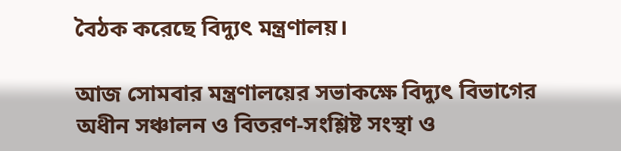বৈঠক করেছে বিদ্যুৎ মন্ত্রণালয়।

আজ সোমবার মন্ত্রণালয়ের সভাকক্ষে বিদ্যুৎ বিভাগের অধীন সঞ্চালন ও বিতরণ-সংশ্লিষ্ট সংস্থা ও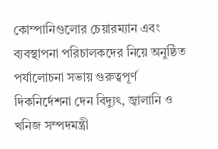কোম্পানিগুলোর চেয়ারম্যান এবং ব্যবস্থাপনা পরিচালকদের নিয়ে অনুষ্ঠিত পর্যালোচনা সভায় গুরুত্বপূর্ণ দিকনির্দেশনা দেন বিদ্যুৎ, জ্বালানি ও খনিজ সম্পদমন্ত্রী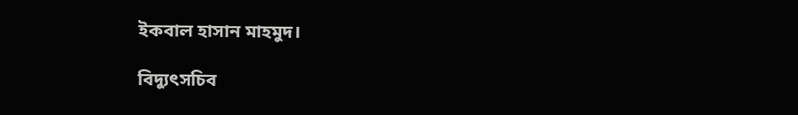ইকবাল হাসান মাহমুদ।

বিদ্যুৎসচিব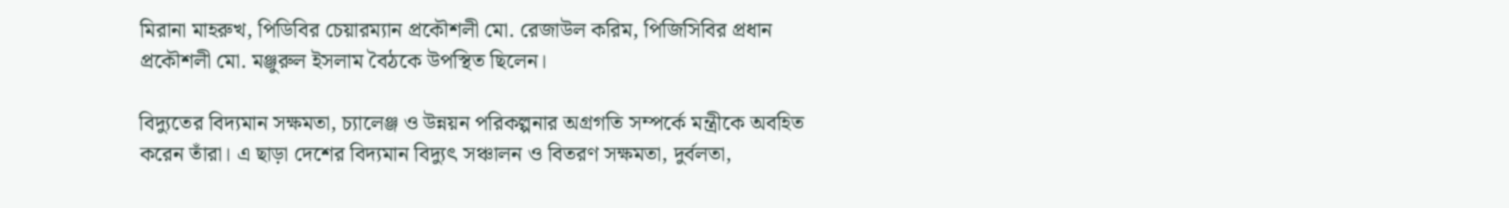মিরানা মাহরুখ, পিডিবির চেয়ারম্যান প্রকৌশলী মো. রেজাউল করিম, পিজিসিবির প্রধান প্রকৌশলী মো. মঞ্জুরুল ইসলাম বৈঠকে উপস্থিত ছিলেন।

বিদ্যুতের বিদ্যমান সক্ষমতা, চ্যালেঞ্জ ও উন্নয়ন পরিকল্পনার অগ্রগতি সম্পর্কে মন্ত্রীকে অবহিত করেন তাঁরা। এ ছাড়া দেশের বিদ্যমান বিদ্যুৎ সঞ্চালন ও বিতরণ সক্ষমতা, দুর্বলতা,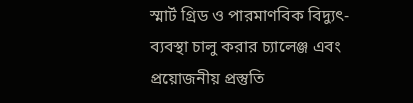স্মার্ট গ্রিড ও পারমাণবিক বিদ্যুৎ-ব্যবস্থা চালু করার চ্যালেঞ্জ এবং প্রয়োজনীয় প্রস্তুতি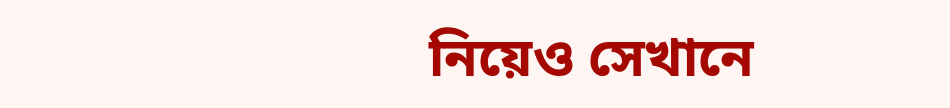নিয়েও সেখানে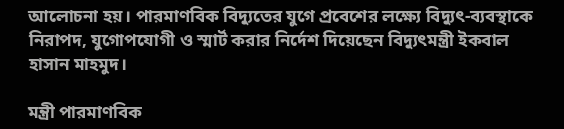আলোচনা হয়। পারমাণবিক বিদ্যুতের যুগে প্রবেশের লক্ষ্যে বিদ্যুৎ-ব্যবস্থাকে নিরাপদ, যুগোপযোগী ও স্মার্ট করার নির্দেশ দিয়েছেন বিদ্যুৎমন্ত্রী ইকবাল হাসান মাহমুদ।

মন্ত্রী পারমাণবিক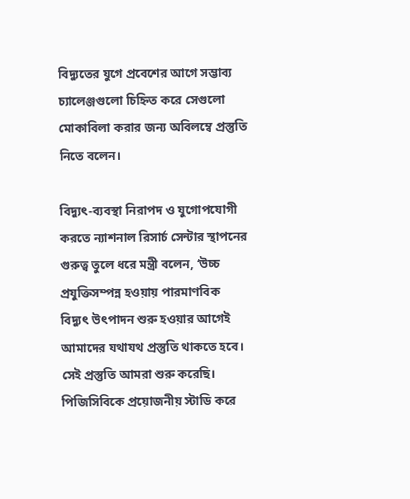বিদ্যুতের যুগে প্রবেশের আগে সম্ভাব্য চ্যালেঞ্জগুলো চিহ্নিত করে সেগুলো মোকাবিলা করার জন্য অবিলম্বে প্রস্তুতি নিতে বলেন।

বিদ্যুৎ-ব্যবস্থা নিরাপদ ও যুগোপযোগী করতে ন্যাশনাল রিসার্চ সেন্টার স্থাপনের গুরুত্ব তুলে ধরে মন্ত্রী বলেন, ‘উচ্চ প্রযুক্তিসম্পন্ন হওয়ায় পারমাণবিক বিদ্যুৎ উৎপাদন শুরু হওয়ার আগেই আমাদের যথাযথ প্রস্তুতি থাকতে হবে। সেই প্রস্তুতি আমরা শুরু করেছি। পিজিসিবিকে প্রয়োজনীয় স্টাডি করে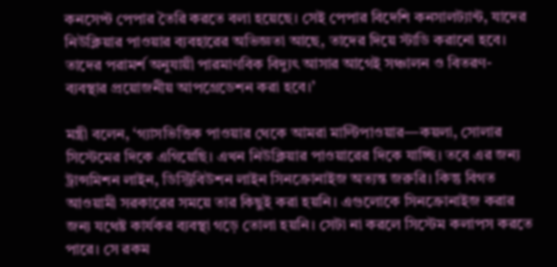কনসেপ্ট পেপার তৈরি করতে বলা হয়েছে। সেই পেপার বিদেশি কনসালট্যান্ট, যাদের নিউক্লিয়ার পাওয়ার ব্যবহারের অভিজ্ঞতা আছে, তাদের দিয়ে স্টাডি করানো হবে। তাদের পরামর্শ অনুযায়ী পারমাণবিক বিদ্যুৎ আসার আগেই সঞ্চালন ও বিতরণ-ব্যবস্থার প্রয়োজনীয় আপগ্রেডেশন করা হবে।’

মন্ত্রী বলেন, ‘গ্যাসভিত্তিক পাওয়ার থেকে আমরা মাল্টিপাওয়ার—কয়লা, সোলার সিস্টেমের দিকে এগিয়েছি। এখন নিউক্লিয়ার পাওয়ারের দিকে যাচ্ছি। তবে এর জন্য ট্রান্সমিশন লাইন, ডিস্ট্রিবিউশন লাইন সিনক্রোনাইজ অত্যন্ত জরুরি। কিন্তু বিগত আওয়ামী সরকারের সময়ে তার কিছুই করা হয়নি। এগুলোকে সিনক্রোনাইজ করার জন্য যথেষ্ট কার্যকর ব্যবস্থা গড়ে তোলা হয়নি। সেটা না করলে সিস্টেম কলাপস করতে পারে। সে রকম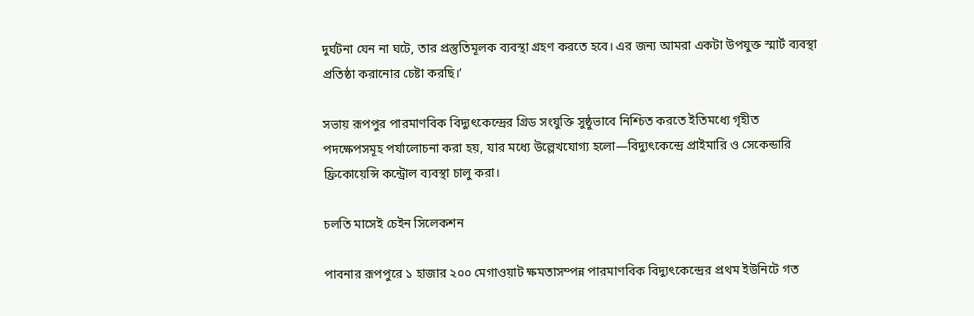দুর্ঘটনা যেন না ঘটে, তার প্রস্তুতিমূলক ব্যবস্থা গ্রহণ করতে হবে। এর জন্য আমরা একটা উপযুক্ত স্মার্ট ব্যবস্থা প্রতিষ্ঠা করানোর চেষ্টা করছি।’

সভায় রূপপুর পারমাণবিক বিদ্যুৎকেন্দ্রের গ্রিড সংযুক্তি সুষ্ঠুভাবে নিশ্চিত করতে ইতিমধ্যে গৃহীত পদক্ষেপসমূহ পর্যালোচনা করা হয়, যার মধ্যে উল্লেখযোগ্য হলো—বিদ্যুৎকেন্দ্রে প্রাইমারি ও সেকেন্ডারি ফ্রিকোয়েন্সি কন্ট্রোল ব্যবস্থা চালু করা।

চলতি মাসেই চেইন সিলেকশন

পাবনার রূপপুরে ১ হাজার ২০০ মেগাওয়াট ক্ষমতাসম্পন্ন পারমাণবিক বিদ্যুৎকেন্দ্রের প্রথম ইউনিটে গত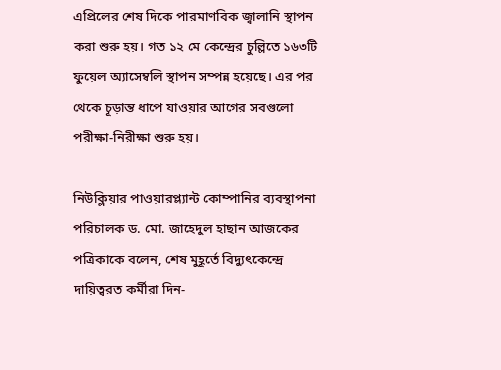এপ্রিলের শেষ দিকে পারমাণবিক জ্বালানি স্থাপন করা শুরু হয়। গত ১২ মে কেন্দ্রের চুল্লিতে ১৬৩টি ফুয়েল অ্যাসেম্বলি স্থাপন সম্পন্ন হয়েছে। এর পর থেকে চূড়ান্ত ধাপে যাওয়ার আগের সবগুলো পরীক্ষা-নিরীক্ষা শুরু হয়।

নিউক্লিয়ার পাওয়ারপ্ল্যান্ট কোম্পানির ব্যবস্থাপনা পরিচালক ড. মো. জাহেদুল হাছান আজকের পত্রিকাকে বলেন, শেষ মুহূর্তে বিদ্যুৎকেন্দ্রে দায়িত্বরত কর্মীরা দিন-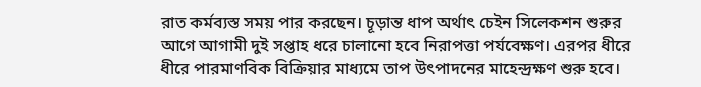রাত কর্মব্যস্ত সময় পার করছেন। চূড়ান্ত ধাপ অর্থাৎ চেইন সিলেকশন শুরুর আগে আগামী দুই সপ্তাহ ধরে চালানো হবে নিরাপত্তা পর্যবেক্ষণ। এরপর ধীরে ধীরে পারমাণবিক বিক্রিয়ার মাধ্যমে তাপ উৎপাদনের মাহেন্দ্রক্ষণ শুরু হবে।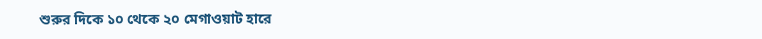শুরুর দিকে ১০ থেকে ২০ মেগাওয়াট হারে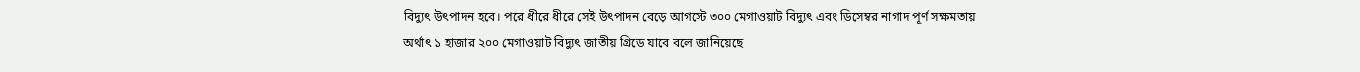বিদ্যুৎ উৎপাদন হবে। পরে ধীরে ধীরে সেই উৎপাদন বেড়ে আগস্টে ৩০০ মেগাওয়াট বিদ্যুৎ এবং ডিসেম্বর নাগাদ পূর্ণ সক্ষমতায় অর্থাৎ ১ হাজার ২০০ মেগাওয়াট বিদ্যুৎ জাতীয় গ্রিডে যাবে বলে জানিয়েছে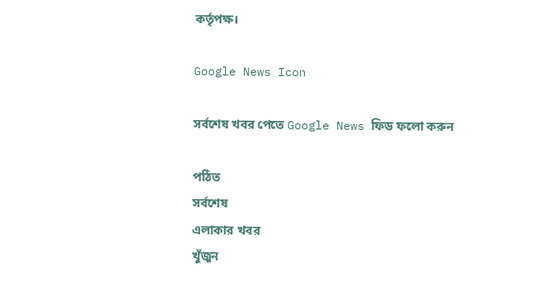কর্তৃপক্ষ।

Google News Icon

সর্বশেষ খবর পেতে Google News ফিড ফলো করুন

পঠিত
সর্বশেষ
এলাকার খবর
খুঁজুন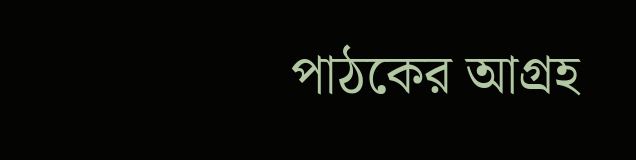পাঠকের আগ্রহ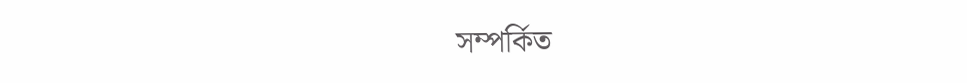সম্পর্কিত